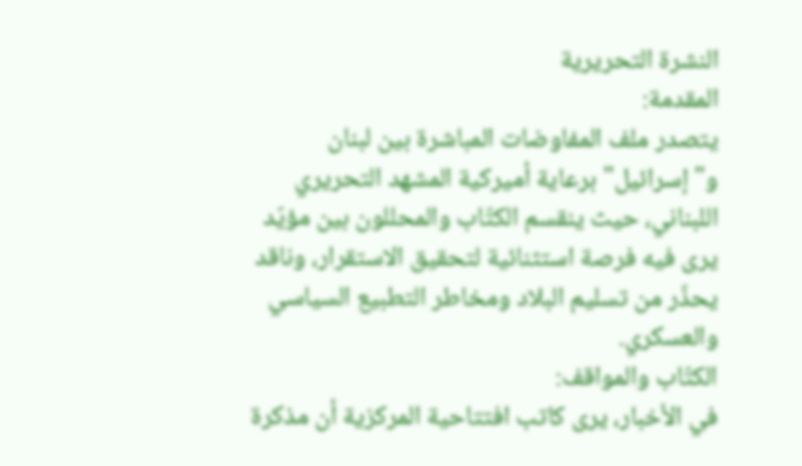النشرة التحريرية
المقدمة:
يتصدر ملف المفاوضات المباشرة بين لبنان و"إسرائيل" برعاية أميركية المشهد التحريري اللبناني، حيث ينقسم الكتّاب والمحللون بين مؤيّد يرى فيه فرصة استثنائية لتحقيق الاستقرار، وناقد يحذّر من تسليم البلاد ومخاطر التطبيع السياسي والعسكري.
الكتّاب والمواقف:
في الأخبار، يرى كاتب افتتاحية المركزية أن مذكرة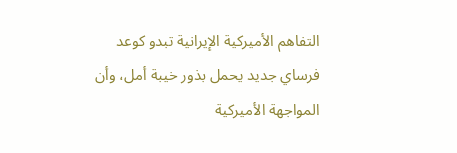التفاهم الأميركية الإيرانية تبدو كوعد فرساي جديد يحمل بذور خيبة أمل، وأن المواجهة الأميركية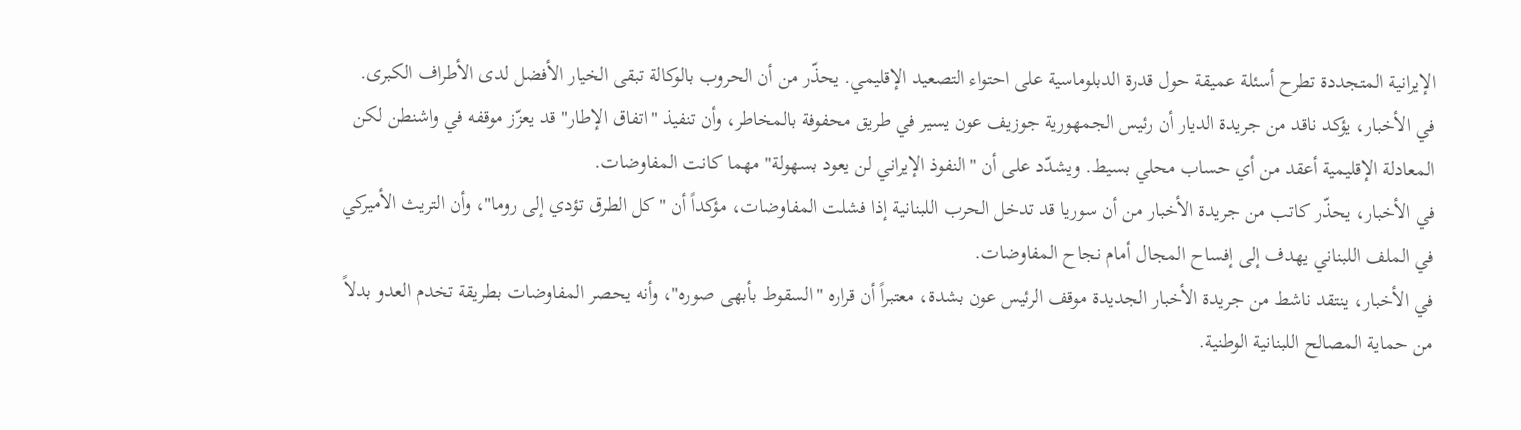الإيرانية المتجددة تطرح أسئلة عميقة حول قدرة الدبلوماسية على احتواء التصعيد الإقليمي. يحذّر من أن الحروب بالوكالة تبقى الخيار الأفضل لدى الأطراف الكبرى.
في الأخبار، يؤكد ناقد من جريدة الديار أن رئيس الجمهورية جوزيف عون يسير في طريق محفوفة بالمخاطر، وأن تنفيذ "اتفاق الإطار" قد يعزّز موقفه في واشنطن لكن المعادلة الإقليمية أعقد من أي حساب محلي بسيط. ويشدّد على أن "النفوذ الإيراني لن يعود بسهولة" مهما كانت المفاوضات.
في الأخبار، يحذّر كاتب من جريدة الأخبار من أن سوريا قد تدخل الحرب اللبنانية إذا فشلت المفاوضات، مؤكداً أن "كل الطرق تؤدي إلى روما"، وأن التريث الأميركي في الملف اللبناني يهدف إلى إفساح المجال أمام نجاح المفاوضات.
في الأخبار، ينتقد ناشط من جريدة الأخبار الجديدة موقف الرئيس عون بشدة، معتبراً أن قراره "السقوط بأبهى صوره"، وأنه يحصر المفاوضات بطريقة تخدم العدو بدلاً من حماية المصالح اللبنانية الوطنية.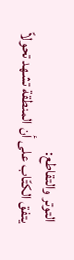التوتر والتقاطع:
يتفق الكتّاب على أن المنطقة تشهد تحولاً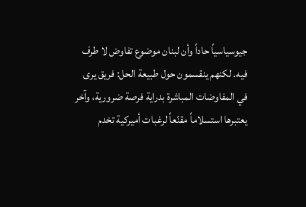جيوسياسياً حاداً وأن لبنان موضوع تفاوض لا طرف فيه. لكنهم ينقسمون حول طبيعة الحل: فريق يرى في المفاوضات المباشرة بدراية فرصة ضرورية، وآخر يعتبرها استسلاماً مقنّعاً لرغبات أميركية تخدم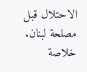الاحتلال قبل مصلحة لبنان.
خلاصة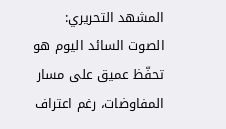المشهد التحريري:
الصوت السائد اليوم هو تحفّظ عميق على مسار المفاوضات، رغم اعتراف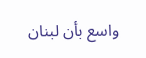واسع بأن لبنان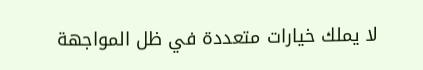لا يملك خيارات متعددة في ظل المواجهة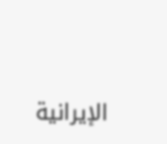الإيرانية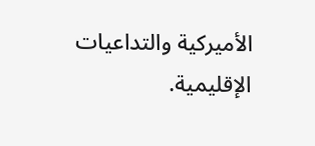الأميركية والتداعيات الإقليمية.